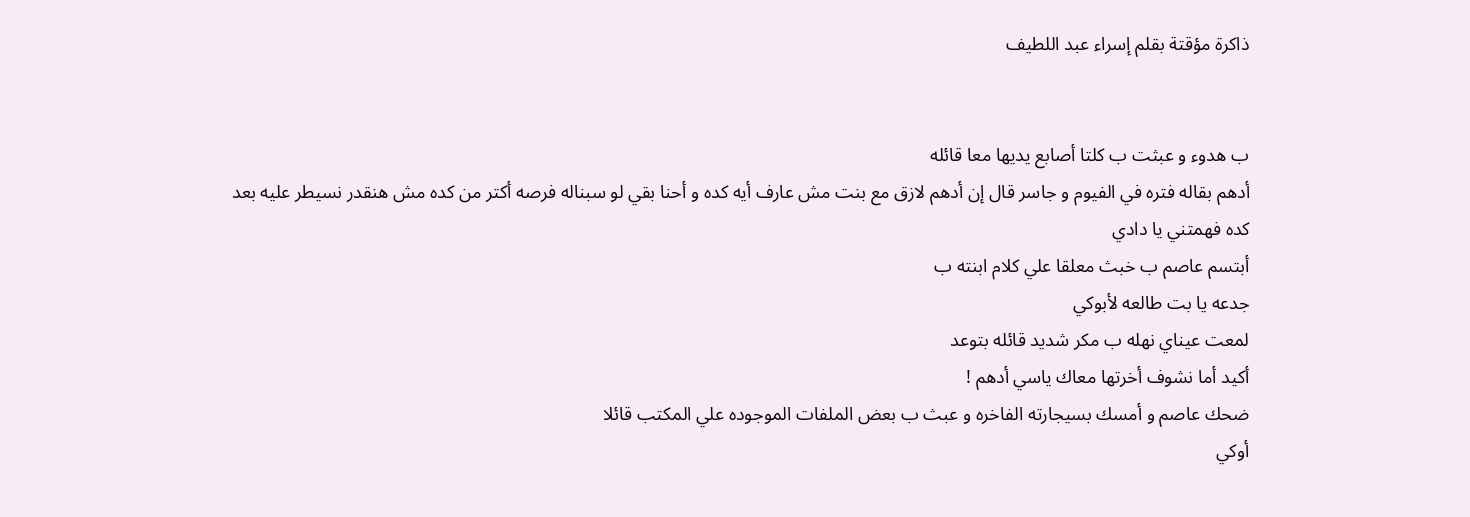ذاكرة مؤقتة بقلم إسراء عبد اللطيف


ب هدوء و عبثت ب كلتا أصابع يديها معا قائله
أدهم بقاله فتره في الفيوم و جاسر قال إن أدهم لازق مع بنت مش عارف أيه كده و أحنا بقي لو سبناله فرصه أكتر من كده مش هنقدر نسيطر عليه بعد كده فهمتني يا دادي
أبتسم عاصم ب خبث معلقا علي كلام ابنته ب
جدعه يا بت طالعه لأبوكي
لمعت عيناي نهله ب مكر شديد قائله بتوعد
أكيد أما نشوف أخرتها معاك ياسي أدهم !
ضحك عاصم و أمسك بسيجارته الفاخره و عبث ب بعض الملفات الموجوده علي المكتب قائلا
أوكي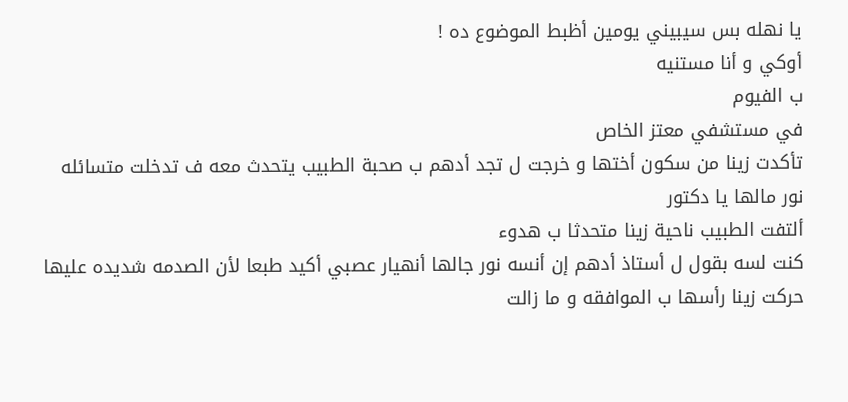يا نهله بس سيبيني يومين أظبط الموضوع ده !
أوكي و أنا مستنيه
ب الفيوم
في مستشفي معتز الخاص
تأكدت زينا من سكون أختها و خرجت ل تجد أدهم ب صحبة الطبيب يتحدث معه ف تدخلت متسائله
نور مالها يا دكتور
ألتفت الطبيب ناحية زينا متحدثا ب هدوء
كنت لسه بقول ل أستاذ أدهم إن أنسه نور جالها أنهيار عصبي أكيد طبعا لأن الصدمه شديده عليها
حركت زينا رأسها ب الموافقه و ما زالت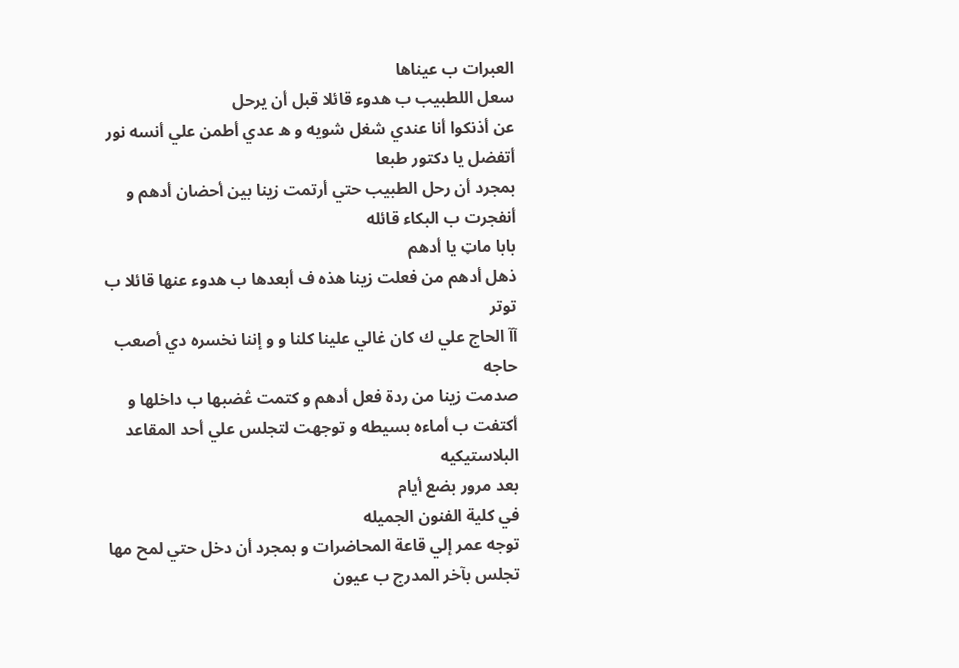العبرات ب عيناها
سعل اللطبيب ب هدوء قائلا قبل أن يرحل
عن أذنكوا أنا عندي شغل شويه و ه عدي أطمن علي أنسه نور
أتفضل يا دكتور طبعا
بمجرد أن رحل الطبيب حتي أرتمت زينا بين أحضان أدهم و أنفجرت ب البكاء قائله
بابا ماټ يا أدهم
ذهل أدهم من فعلت زينا هذه ف أبعدها ب هدوء عنها قائلا ب توتر
آآ الحاج علي ك كان غالي علينا كلنا و و إننا نخسره دي أصعب حاجه
صدمت زينا من ردة فعل أدهم و كتمت ڠضبها ب داخلها و أكتفت ب أماءه بسيطه و توجهت لتجلس علي أحد المقاعد البلاستيكيه
بعد مرور بضع أيام
في كلية الفنون الجميله
توجه عمر إلي قاعة المحاضرات و بمجرد أن دخل حتي لمح مها تجلس بآخر المدرج ب عيون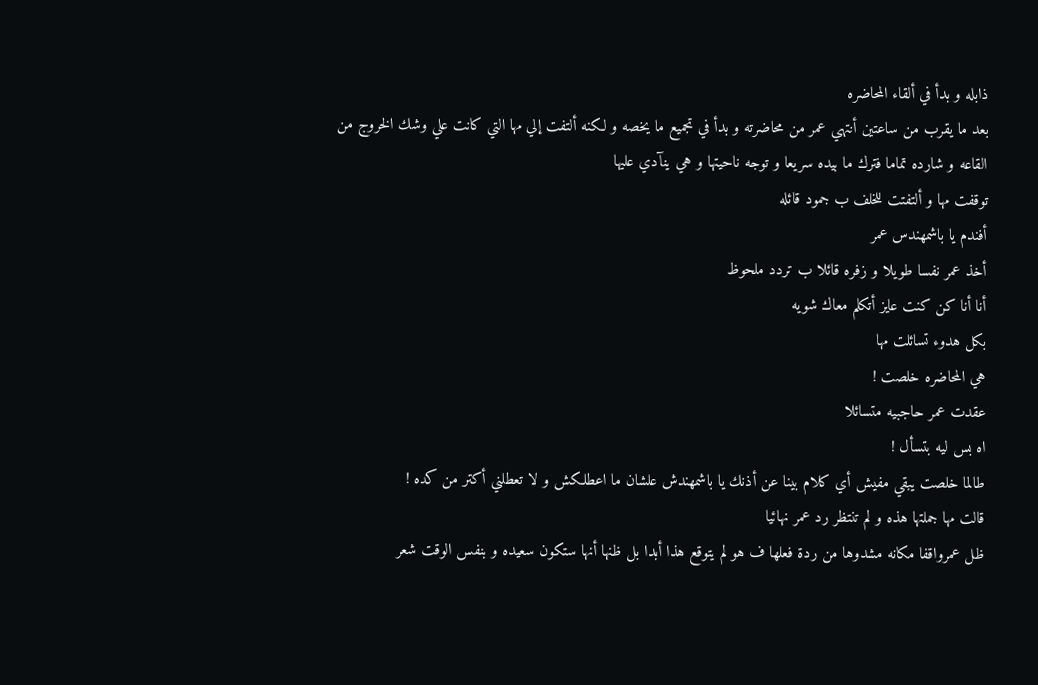ذابله و بدأ في ألقاء المحاضره
بعد ما يقرب من ساعتين أنتهي عمر من محاضرته و بدأ في تجميع ما يخصه و لكنه ألتفت إلي مها التي كانت علي وشك الخروج من القاعه و شارده تماما فترك ما بيده سريعا و توجه ناحيتها و هي ينآدي عليها
توقفت مها و ألتفتت للخلف ب جمود قائله
أفندم يا باشمهندس عمر
أخذ عمر نفسا طويلا و زفره قائلا ب تردد ملحوظ
أنا أنا كن كنت عايز أتكلم معاك شويه
بكل هدوء تسائلت مها
هي المحاضره خلصت !
عقدت عمر حاجبيه متسائلا
اه بس ليه بتسأل !
طالما خلصت يبقي مفيش أي كلام بينا عن أذنك يا باشمهندش علشان ما اعطلكش و لا تعطلني أكتر من كده !
قالت مها جملتها هذه و لم تنتظر رد عمر نهائيا
ظل عمرواقفا مكانه مشدوها من ردة فعلها ف هو لم يتوقع هذا أبدا بل ظنها أنها ستكون سعيده و بنفس الوقت شعر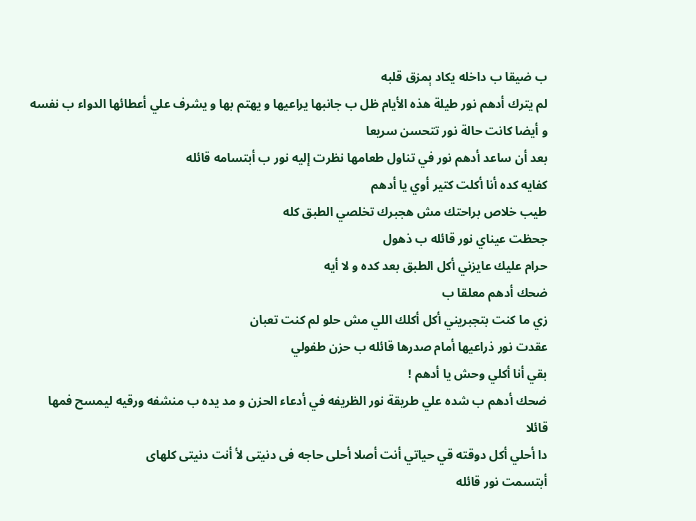ب ضيقا ب داخله يكاد ېمزق قلبه
لم يترك أدهم نور طيلة هذه الأيام ظل ب جانبها يراعيها و يهتم بها و يشرف علي أعطائها الدواء ب نفسه و أيضا كانت حالة نور تتحسن سريعا
بعد أن ساعد أدهم نور في تناول طعامها نظرت إليه نور ب أبتسامه قائله
كفايه كده أنا أكلت كتير أوي يا أدهم
طيب خلاص براحتك مش هجبرك تخلصي الطبق كله
جحظت عيناي نور قائله ب ذهول
حرام عليك عايزني أكل الطبق بعد كده و لا أيه
ضحك أدهم معلقا ب
زي ما كنت بتجبريني أكل أكلك اللي مش حلو لم كنت تعبان
عقدت نور ذراعيها أمام صدرها قائله ب حزن طفولي
بقي أنا أكلي وحش يا أدهم !
ضحك أدهم ب شده علي طريقة نور الظريفه في أدعاء الحزن و مد يده ب منشفه ورقيه ليمسح فمها قائلا
دا أحلي أكل دوقته قي حياتي أنت أصلا أحلى حاجه فى دنيتى لأ أنت دنيتى كلهاى
أبتسمت نور قائله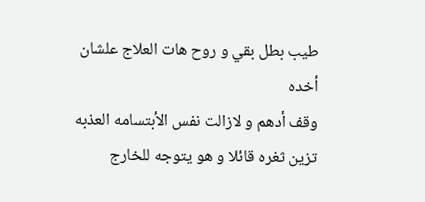طيب بطل بقي و روح هات العلاج علشان أخده
وقف أدهم و لازالت نفس الأبتسامه العذبه تزين ثغره قائلا و هو يتوجه للخارج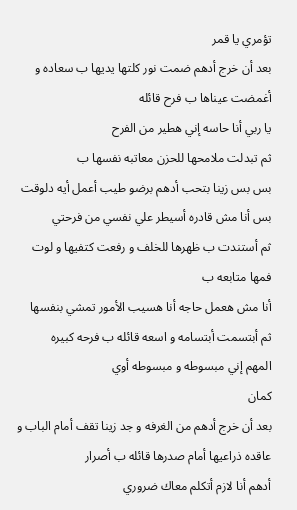تؤمري يا قمر
بعد أن خرج أدهم ضمت نور كلتها يديها ب سعاده و أغمضت عيناها ب فرح قائله
يا ربي أنا حاسه إني هطير من الفرح
ثم تبدلت ملامحها للحزن معاتبه نفسها ب
بس بس زينا بتحب أدهم برضو طيب أعمل أيه دلوقت بس أنا مش قادره أسيطر علي نفسي من فرحتي
ثم أستندت ب ظهرها للخلف و رفعت كتفيها و لوت فمها متابعه ب
أنا مش هعمل حاجه أنا هسيب الأمور تمشي بنفسها
ثم أبتسمت أبتسامه و اسعه قائله ب فرحه كبيره
المهم إني مبسوطه و مبسوطه أوي
كمان
بعد أن خرج أدهم من الغرفه و جد زينا تقف أمام الباب و عاقده ذراعيها أمام صدرها قائله ب أصرار
أدهم أنا لازم أتكلم معاك ضروري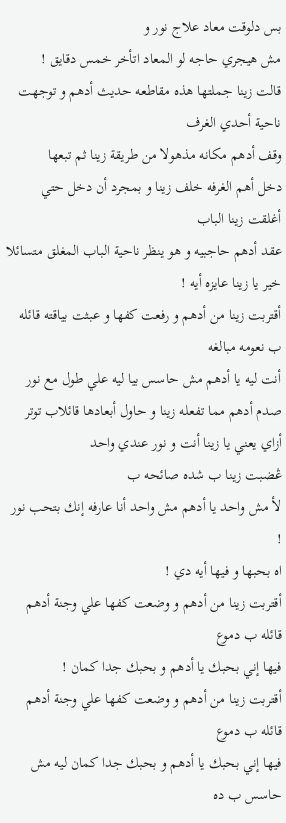بس دلوقت معاد علاج نور و
مش هيجري حاجه لو المعاد اتأخر خمس دقايق !
قالت زينا جملتها هذه مقاطعه حديث أدهم و توجهت ناحية أحدي الغرف
وقف أدهم مكانه مذهولا من طريقة زينا ثم تبعها
دخل أهم الغرفه خلف زينا و بمجرد أن دخل حتي أغلقت زينا الباب
عقد أدهم حاجبيه و هو ينظر ناحية الباب المغلق متسائلا
خير يا زينا عايزه أيه !
أقتربت زينا من أدهم و رفعت كفها و عبثت بياقته قائله ب نعومه مبالغه
أنت ليه يا أدهم مش حاسس بيا ليه علي طول مع نور
صدم أدهم مما تفعله زينا و حاول أبعادها قائلاب توتر
أزاي يعني يا زينا أنت و نور عندي واحد
ڠضبت زينا ب شده صائحه ب
لأ مش واحد يا أدهم مش واحد أنا عارفه إنك بتحب نور !
اه بحبها و فيها أيه دي !
أقتربت زينا من أدهم و وضعت كفها علي وجنة أدهم قائله ب دموع
فيها إني بحبك يا أدهم و بحبك جدا كمان !
أقتربت زينا من أدهم و وضعت كفها علي وجنة أدهم قائله ب دموع
فيها إني بحبك يا أدهم و بحبك جدا كمان ليه مش حاسس ب ده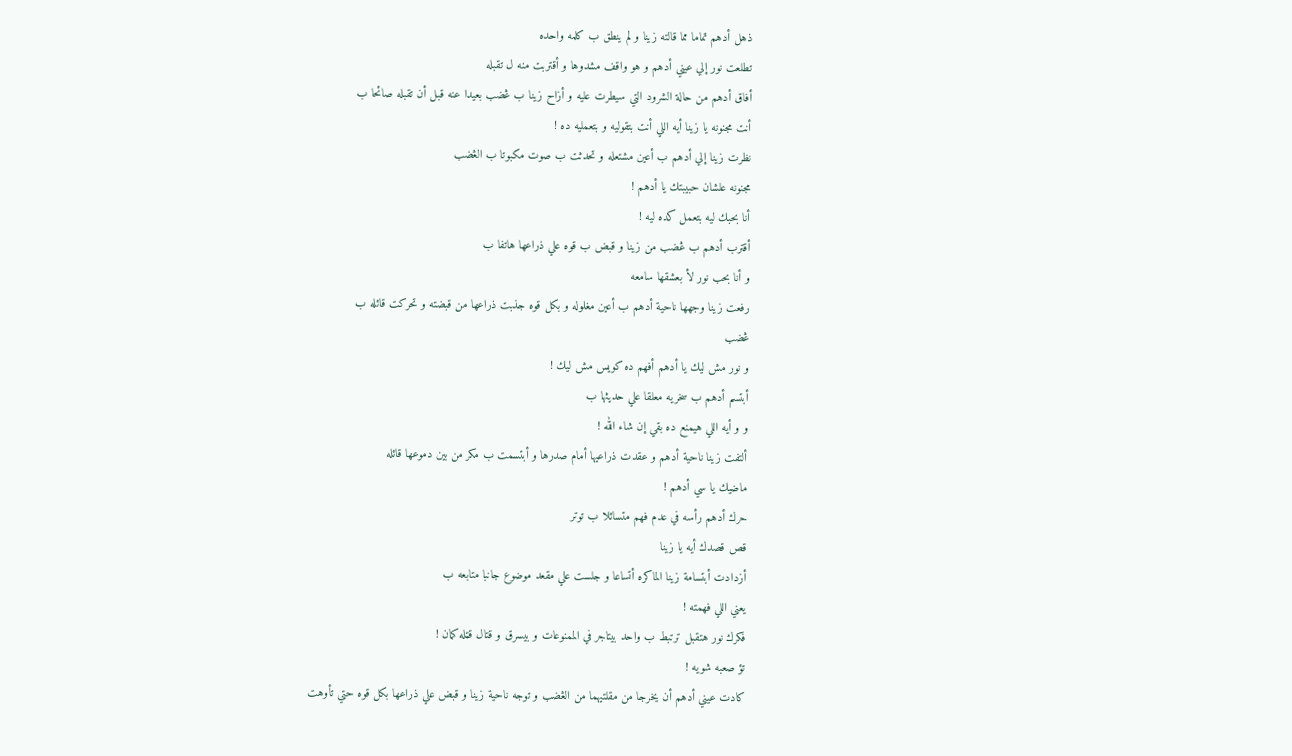ذهل أدهم تماما مما قالته زينا و لم ينطق ب كلمه واحده
تطلعت نور إلي عيني أدهم و هو واقف مشدوها و أقتربت منه ل تقبله
أفاق أدهم من حالة الشرود التي سيطرت عليه و أزاح زينا ب ڠضب بعيدا عنه قبل أن تقبله صائحا ب
أنت مجنونه يا زينا أيه اللي أنت بتقوليه و بتعمليه ده !
نظرت زينا إلي أدهم ب أعين مشتعله و تحدثت ب صوت مكبوتا ب الڠضب
مجنونه علشان حبيبتك يا أدهم !
أنا بحبك ليه بتعمل كده ليه !
أقترب أدهم ب ڠضب من زينا و قبض ب قوه علي ذراعها هاتفا ب
و أنا بحب نور لأ بعشقها سامعه
رفعت زينا وجهها ناحية أدهم ب أعين مغلوله و بكل قوه جذبت ذراعها من قبضته و تحركت قائله ب
ڠضب
و نور مش ليك يا أدهم أفهم ده كويس مش ليك !
أبتسم أدهم ب سخريه معلقا علي حديثها ب
و و أيه اللي هيمنع ده بقي إن شاء الله !
ألتفت زينا ناحية أدهم و عقدت ذراعيها أمام صدرها و أبتسمت ب مكر من بين دموعها قائله
ماضيك يا سي أدهم !
حرك أدهم رأسه في عدم فهم متسائلا ب توتر
قص قصدك أيه يا زينا
أزدادت أبتسامة زينا الماكره أتساعا و جلست علي مقعد موضوع جانبا متابعه ب
يعني اللي فهمته !
فكرك نور هتقبل ترتبط ب واحد بيتاجر في الممنوعات و بيسرق و قتال قټله كمان !
تؤ صعبه شويه !
كادت عيني أدهم أن يخرجا من مقلتيهما من الڠضب و توجه ناحية زينا و قبض علي ذراعها بكل قوه حتي تأوهت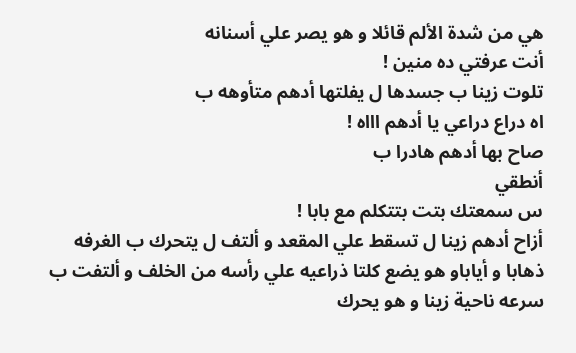هي من شدة الألم قائلا و هو يصر علي أسنانه
أنت عرفتي ده منين !
تلوت زينا ب جسدها ل يفلتها أدهم متأوهه ب
اه دراع دراعي يا أدهم اااه !
صاح بها أدهم هادرا ب
أنطقي
س سمعتك بتت بتتكلم مع بابا !
أزاح أدهم زينا ل تسقط علي المقعد و ألتف ل يتحرك ب الغرفه ذهابا و أياباو هو يضع كلتا ذراعيه علي رأسه من الخلف و ألتفت ب سرعه ناحية زينا و هو يحرك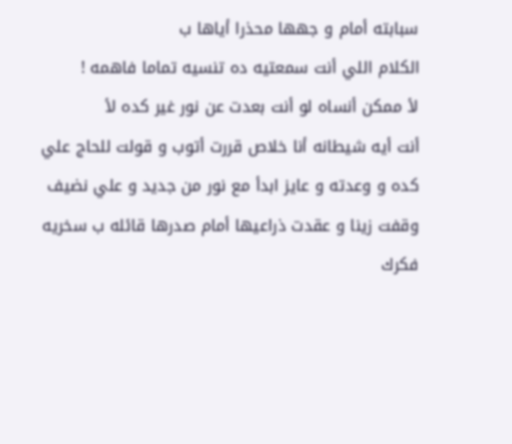سبابته أمام و جهها محذرا أياها ب
الكلام اللي أنت سمعتيه ده تنسيه تماما فاهمه !
لأ ممكن أنساه لو أنت بعدت عن نور غير كده لأ
أنت أيه شيطانه أنا خلاص قررت أتوب و قولت للحاج علي كده و وعدته و عايز ابدأ مع نور من جديد و علي نضيف
وقفت زينا و عقدت ذراعيها أمام صدرها قائله ب سخريه
فكرك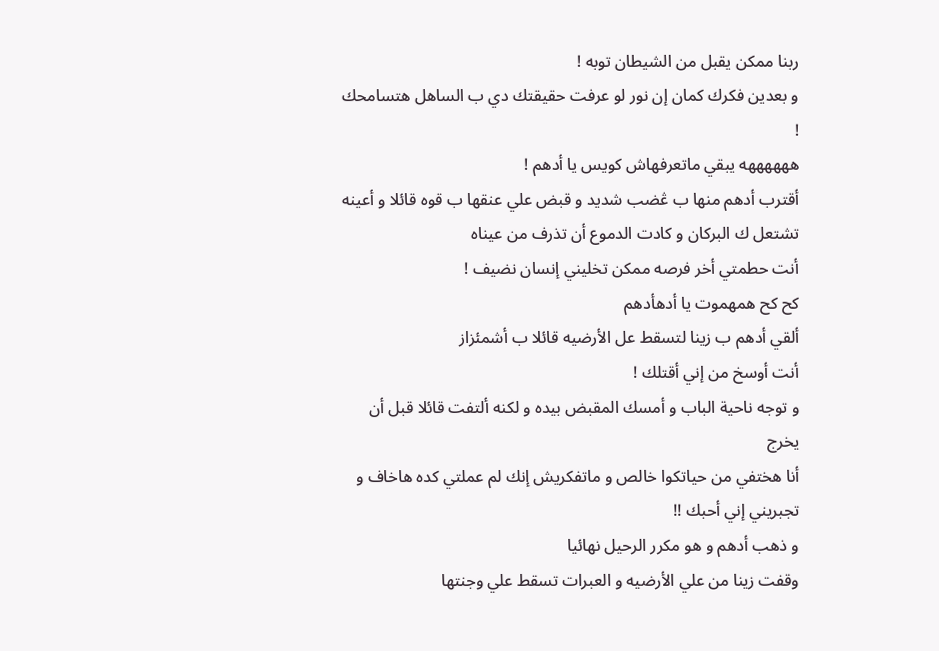ربنا ممكن يقبل من الشيطان توبه !
و بعدين فكرك كمان إن نور لو عرفت حقيقتك دي ب الساهل هتسامحك !
ههههههه يبقي ماتعرفهاش كويس يا أدهم !
أقترب أدهم منها ب ڠضب شديد و قبض علي عنقها ب قوه قائلا و أعينه تشتعل ك البركان و كادت الدموع أن تذرف من عيناه
أنت حطمتي أخر فرصه ممكن تخليني إنسان نضيف !
كح كح همھموت يا أدهأدهم
ألقي أدهم ب زينا لتسقط عل الأرضيه قائلا ب أشمئزاز
أنت أوسخ من إني أقتلك !
و توجه ناحية الباب و أمسك المقبض بيده و لكنه ألتفت قائلا قبل أن يخرج
أنا هختفي من حياتكوا خالص و ماتفكريش إنك لم عملتي كده هاخاف و تجبريني إني أحبك !!
و ذهب أدهم و هو مكرر الرحيل نهائيا
وقفت زينا من علي الأرضيه و العبرات تسقط علي وجنتها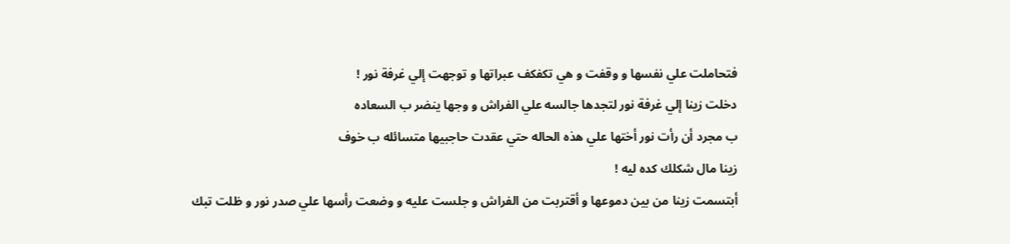فتحاملت علي نفسها و وقفت و هي تكفكف عبراتها و توجهت إلي غرفة نور !
دخلت زينا إلي غرفة نور لتجدها جالسه علي الفراش و وجها ينضر ب السعاده
ب مجرد أن رأت نور أختها علي هذه الحاله حتي عقدت حاجبيها متسائله ب خوف
زينا مال شكلك كده ليه !
أبتسمت زينا من بين دموعها و أقتربت من الفراش و جلست عليه و وضعت رأسها علي صدر نور و ظلت تبك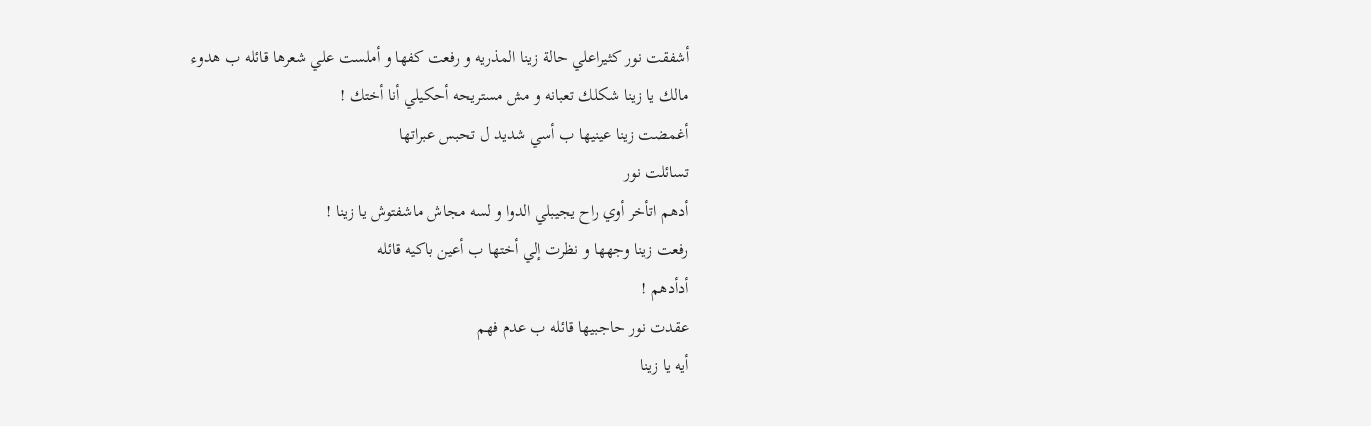أشفقت نور كثيراعلي حالة زينا المذريه و رفعت كفها و أملست علي شعرها قائله ب هدوء
مالك يا زينا شكلك تعبانه و مش مستريحه أحكيلي أنا أختك !
أغمضت زينا عينيها ب أسي شديد ل تحبس عبراتها
تسائلت نور
أدهم اتأخر أوي راح يجيبلي الدوا و لسه مجاش ماشفتوش يا زينا !
رفعت زينا وجهها و نظرت إلي أختها ب أعين باكيه قائله
أدأدهم !
عقدت نور حاجبيها قائله ب عدم فهم
أيه يا زينا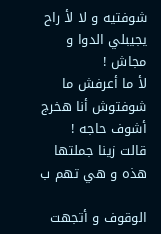شوفتيه و لا لأ راح يجيبلي الدوا و مجاش !
لأ ما أعرفش ما شوفتوش أنا هخرج أشوف حاجه !
قالت زينا جملتها هذه و هي تهم ب

الوقوف و أتجهت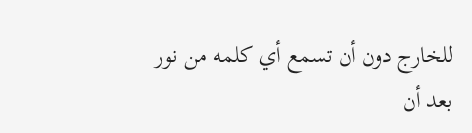للخارج دون أن تسمع أي كلمه من نور
بعد أن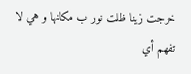خرجت زينا ظلت نور ب مكانها و هي لا تفهم أي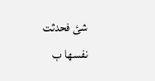شئ فحدثت نفسها ب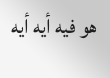هو فيه أيه أيه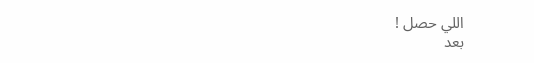اللي حصل !
بعد